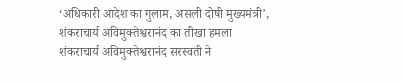‘अधिकारी आदेश का गुलाम, असली दोषी मुख्यमंत्री’, शंकराचार्य अविमुक्तेश्वरानंद का तीखा हमला
शंकराचार्य अविमुक्तेश्वरानंद सरस्वती ने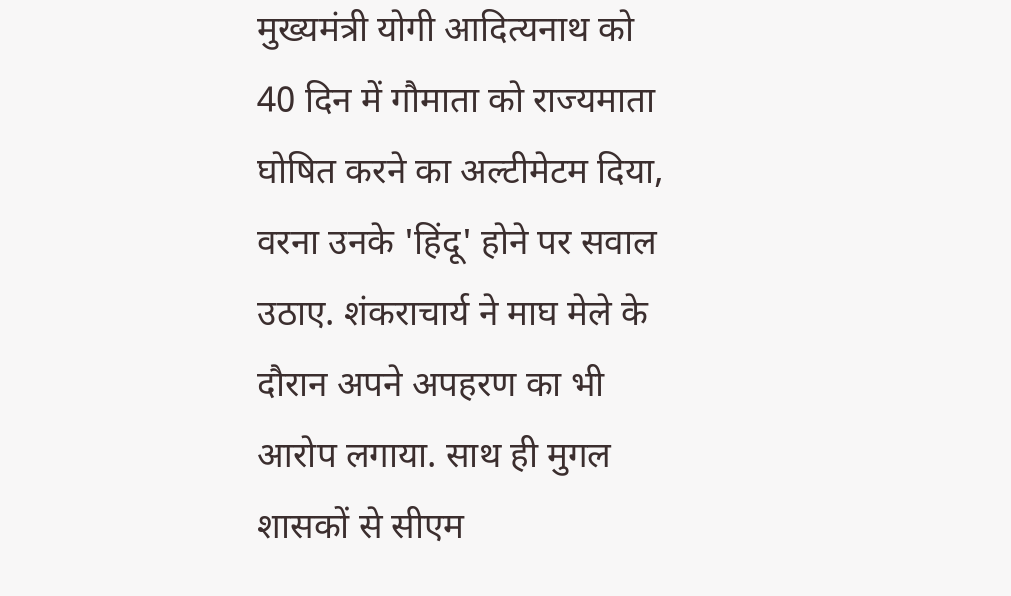मुख्यमंत्री योगी आदित्यनाथ को 40 दिन में गौमाता को राज्यमाता घोषित करने का अल्टीमेटम दिया, वरना उनके 'हिंदू' होने पर सवाल उठाए. शंकराचार्य ने माघ मेले के दौरान अपने अपहरण का भी आरोप लगाया. साथ ही मुगल शासकों से सीएम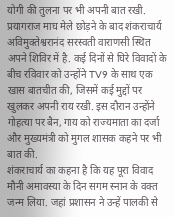योगी की तुलना पर भी अपनी बात रखी.
प्रयागराज माघ मेले छोड़ने के बाद शंकराचार्य अविमुक्तेश्वरानंद सरस्वती वाराणसी स्थित अपने शिविर में है. कई दिनों से घिरे विवादों के बीच रविवार को उन्होंने TV9 के साथ एक खास बातचीत की, जिसमें कई मुद्दों पर खुलकर अपनी राय रखी. इस दौरान उन्होंने गोहत्या पर बैन, गाय को राज्यमाता का दर्जा और मुख्यमंत्री को मुगल शासक कहने पर भी बात की.
शंकराचार्य का कहना है कि यह पूरा विवाद मौनी अमावस्या के दिन सगम स्नान के वक्त जन्म लिया. जहां प्रशासन ने उन्हें पालकी से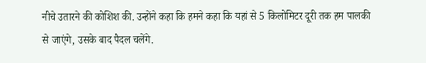नीचे उतारने की कोशिश की. उन्होंने कहा कि हमने कहा कि यहां से 5 किलोमिटर दूरी तक हम पालकी से जाएंगे, उसके बाद पैदल चलेंगे.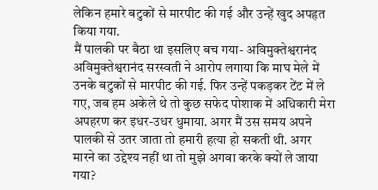लेकिन हमारे बटुकों से मारपीट की गई और उन्हें खुद अपहृत किया गया.
मैं पालकी पर बैठा था इसलिए बच गया- अविमुक्तेश्वरानंद
अविमुक्तेश्वरानंद सरस्वती ने आरोप लगाया कि माघ मेले में उनके बटुकों से मारपीट की गई. फिर उन्हें पकड़कर टेंट में ले गए, जब हम अकेले थे तो कुछ सफेद पोशाक में अधिकारी मेरा अपहरण कर इधर-उधर धुमाया. अगर मैं उस समय अपने पालकी से उतर जाता तो हमारी हत्या हो सकती थी. अगर मारने का उद्देश्य नहीं था तो मुझे अगवा करके क्यों ले जाया गया?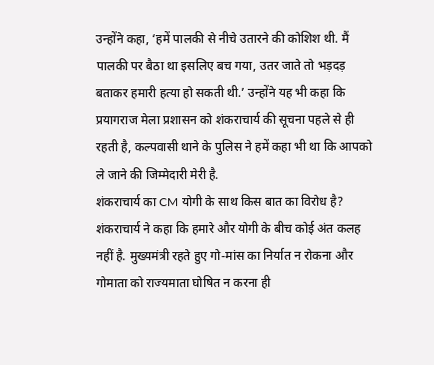उन्होंने कहा, ‘हमें पालकी से नीचे उतारने की कोशिश थी. मैं पालकी पर बैठा था इसलिए बच गया, उतर जाते तो भड़दड़ बताकर हमारी हत्या हो सकती थी.’ उन्होंने यह भी कहा कि प्रयागराज मेला प्रशासन को शंकराचार्य की सूचना पहले से ही रहती है, कल्पवासी थाने के पुलिस ने हमें कहा भी था कि आपको ले जाने की जिम्मेदारी मेरी है.
शंकराचार्य का CM योगी के साथ किस बात का विरोध है?
शंकराचार्य ने कहा कि हमारे और योगी के बीच कोई अंत कलह नहीं है. मुख्यमंत्री रहते हुए गो-मांस का निर्यात न रोकना और गोमाता को राज्यमाता घोषित न करना ही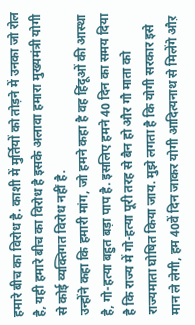हमारे बीच का विरोध है. काशी में मुर्तियों को तोड़ने में उनका जो रोल है, यही हमारे बीच का विरोध है इसके अलावा हमारा मुख्यमंत्री योगी से कोई व्यक्तिगत विरोध नहीं है.
उन्होंने कहा कि हमारी मांग, जो हमने कहा है वह हिंदूओं की आस्था है, गो-हत्या बहुत बड़ा पाप है. इसलिए हमने 40 दिन का समय दिया है कि राज्य में गो-हत्या पूरी तरह से बैन हो और गौ माता को राज्यमाता घोषित किया जाय. मुझे लगता है कि योगी सरकार इसे मान ले लेगी, हम 40वें दिन जाकर योगी आदित्यनाथ से मिलेंगे औऱ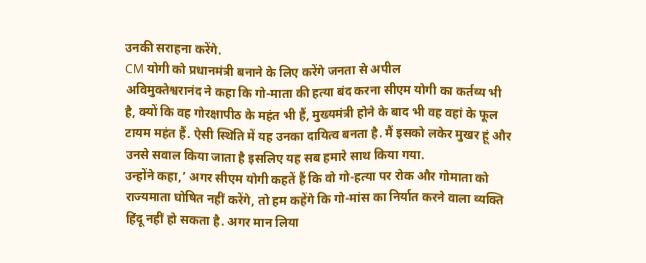उनकी सराहना करेंगे.
CM योगी को प्रधानमंत्री बनाने के लिए करेंगे जनता से अपील
अविमुक्तेश्वरानंद ने कहा कि गो-माता की हत्या बंद करना सीएम योगी का कर्तव्य भी है, क्यों कि वह गोरक्षापीठ के महंत भी हैं, मुख्यमंत्री होने के बाद भी वह वहां के फूल टायम महंत हैं. ऐसी स्थिति में यह उनका दायित्व बनता है. मैं इसको लकेर मुखर हूं और उनसे सवाल किया जाता है इसलिए यह सब हमारे साथ किया गया.
उन्होंने कहा,’ अगर सीएम योगी कहतें हैं कि वो गो-हत्या पर रोक और गोमाता को राज्यमाता घोषित नहीं करेंगे, तो हम कहेंगे कि गो-मांस का निर्यात करने वाला व्यक्ति हिंदू नहीं हो सकता है. अगर मान लिया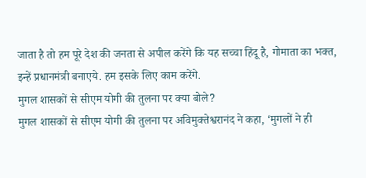जाता है तो हम पूरे देश की जनता से अपील करेंगे कि यह सच्चा हिंदू है, गोमाता का भक्त, इन्हें प्रधानमंत्री बनाएये. हम इसके लिए काम करेंगे.
मुगल शासकों से सीएम योगी की तुलना पर क्या बोले?
मुगल शासकों से सीएम योगी की तुलना पर अविमुक्तेश्वरानंद ने कहा, ‘मुगलों ने ही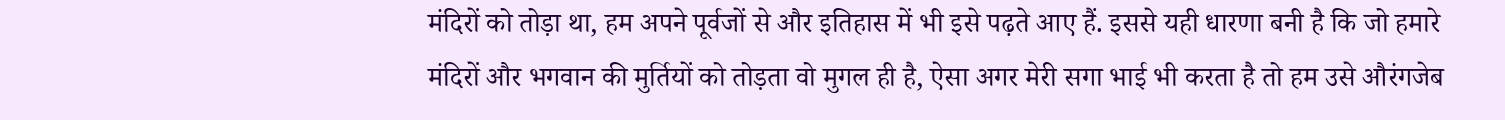मंदिरों को तोड़ा था, हम अपने पूर्वजों से और इतिहास में भी इसे पढ़ते आए हैं. इससे यही धारणा बनी है कि जो हमारे मंदिरों और भगवान की मुर्तियों को तोड़ता वो मुगल ही है, ऐसा अगर मेरी सगा भाई भी करता है तो हम उसे औरंगजेब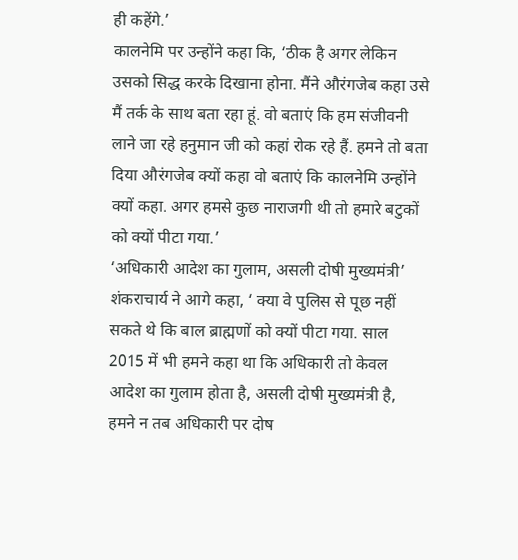ही कहेंगे.’
कालनेमि पर उन्होंने कहा कि, ‘ठीक है अगर लेकिन उसको सिद्ध करके दिखाना होना. मैंने औरंगजेब कहा उसे मैं तर्क के साथ बता रहा हूं. वो बताएं कि हम संजीवनी लाने जा रहे हनुमान जी को कहां रोक रहे हैं. हमने तो बता दिया औरंगजेब क्यों कहा वो बताएं कि कालनेमि उन्होंने क्यों कहा. अगर हमसे कुछ नाराजगी थी तो हमारे बटुकों को क्यों पीटा गया.’
‘अधिकारी आदेश का गुलाम, असली दोषी मुख्यमंत्री’
शंकराचार्य ने आगे कहा, ‘ क्या वे पुलिस से पूछ नहीं सकते थे कि बाल ब्राह्मणों को क्यों पीटा गया. साल 2015 में भी हमने कहा था कि अधिकारी तो केवल आदेश का गुलाम होता है, असली दोषी मुख्यमंत्री है, हमने न तब अधिकारी पर दोष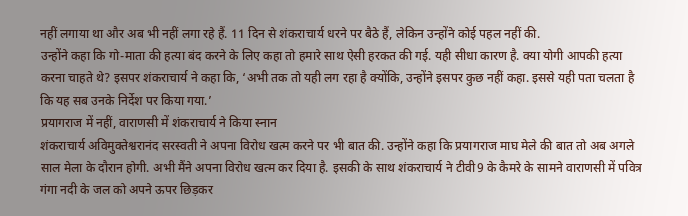नहीं लगाया था और अब भी नहीं लगा रहे हैं. 11 दिन से शंकराचार्य धरने पर बैठे हैं, लेकिन उन्होंने कोई पहल नहीं की.
उन्होंने कहा कि गो-माता की हत्या बंद करने के लिए कहा तो हमारे साथ ऐसी हरकत की गई. यही सीधा कारण है. क्या योगी आपकी हत्या करना चाहते थे? इसपर शंकराचार्य ने कहा कि, ‘अभी तक तो यही लग रहा है क्योंकि, उन्होंने इसपर कुछ नहीं कहा. इससे यही पता चलता है कि यह सब उनके निर्देश पर किया गया.’
प्रयागराज में नहीं, वाराणसी में शंकराचार्य ने किया स्नान
शंकराचार्य अविमुक्तेश्वरानंद सरस्वती ने अपना विरोध खत्म करने पर भी बात की. उन्होंने कहा कि प्रयागराज माघ मेले की बात तो अब अगले साल मेला के दौरान होगी. अभी मैंने अपना विरोध खत्म कर दिया है. इसकी के साथ शंकराचार्य ने टीवी9 के कैमरे के सामने वाराणसी में पवित्र गंगा नदी के जल को अपने ऊपर छिड़कर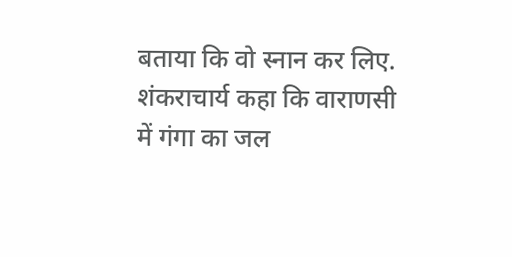बताया कि वो स्नान कर लिए.
शंकराचार्य कहा कि वाराणसी में गंगा का जल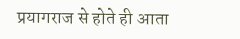प्रयागराज से होते ही आता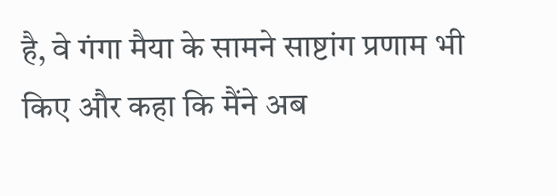है, वे गंगा मैया के सामने साष्टांग प्रणाम भी किए और कहा कि मैंने अब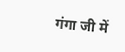गंगा जी में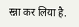स्न्ना कर लिया है.